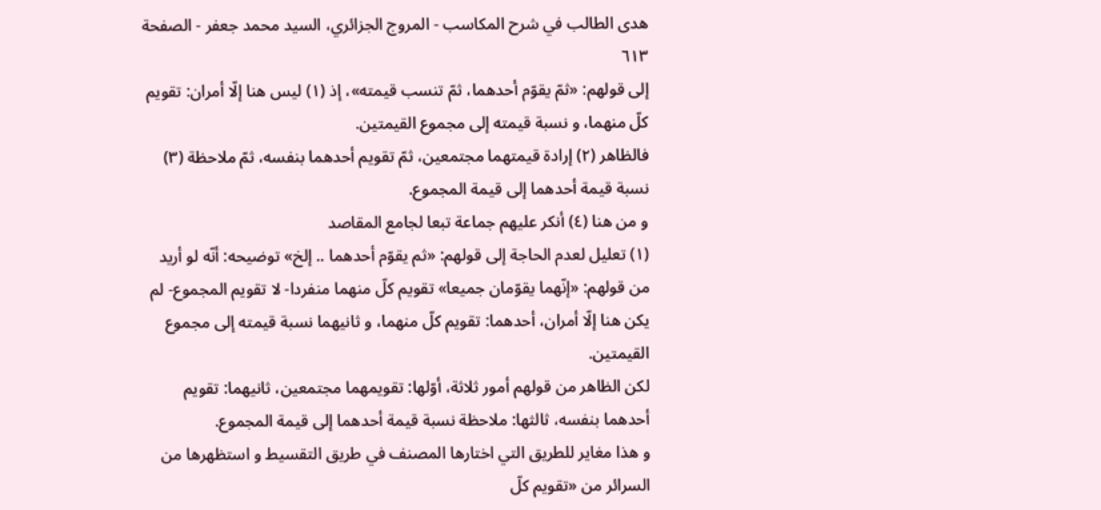هدى الطالب في شرح المكاسب - المروج الجزائري، السيد محمد جعفر - الصفحة ٦١٣
إلى قولهم: «ثمّ يقوّم أحدهما، ثمّ تنسب قيمته»، إذ (١) ليس هنا إلّا أمران: تقويم كلّ منهما، و نسبة قيمته إلى مجموع القيمتين.
فالظاهر (٢) إرادة قيمتهما مجتمعين، ثمّ تقويم أحدهما بنفسه، ثمّ ملاحظة (٣) نسبة قيمة أحدهما إلى قيمة المجموع.
و من هنا (٤) أنكر عليهم جماعة تبعا لجامع المقاصد
(١) تعليل لعدم الحاجة إلى قولهم: «ثم يقوّم أحدهما .. إلخ» توضيحه: أنّه لو أريد من قولهم: «إنّهما يقوّمان جميعا» تقويم كلّ منهما منفردا- لا تقويم المجموع- لم يكن هنا إلّا أمران، أحدهما: تقويم كلّ منهما، و ثانيهما نسبة قيمته إلى مجموع القيمتين.
لكن الظاهر من قولهم أمور ثلاثة، أوّلها: تقويمهما مجتمعين، ثانيهما: تقويم أحدهما بنفسه، ثالثها: ملاحظة نسبة قيمة أحدهما إلى قيمة المجموع.
و هذا مغاير للطريق التي اختارها المصنف في طريق التقسيط و استظهرها من السرائر من «تقويم كلّ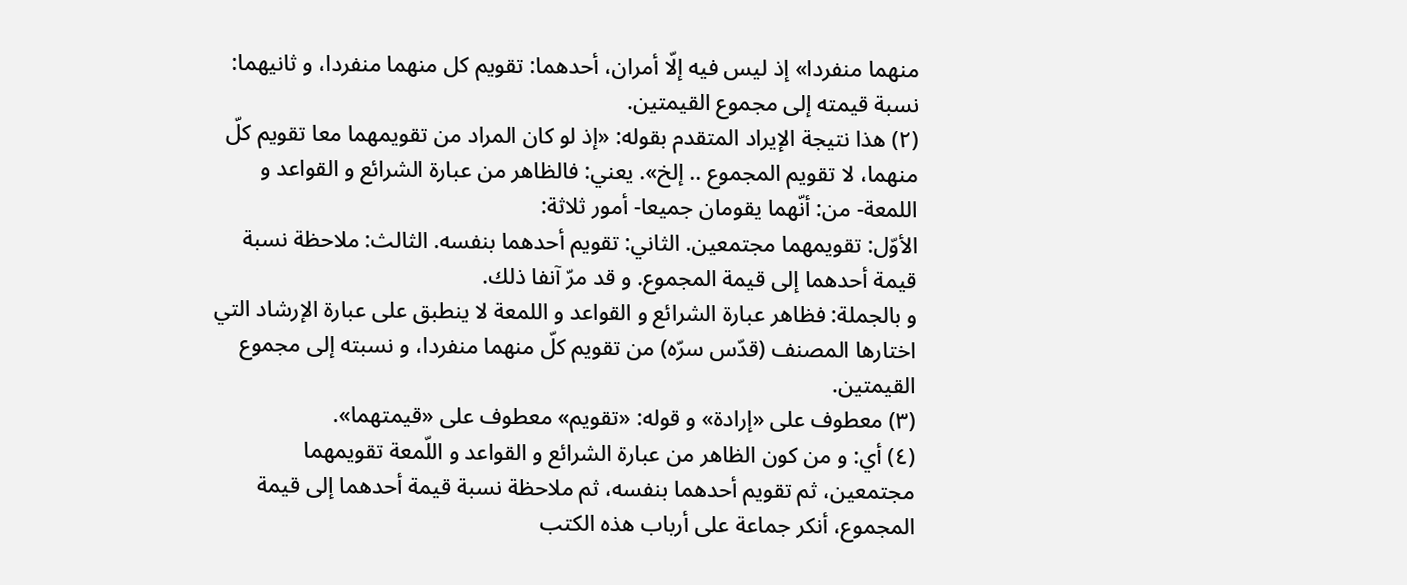منهما منفردا» إذ ليس فيه إلّا أمران، أحدهما: تقويم كل منهما منفردا، و ثانيهما: نسبة قيمته إلى مجموع القيمتين.
(٢) هذا نتيجة الإيراد المتقدم بقوله: «إذ لو كان المراد من تقويمهما معا تقويم كلّ منهما، لا تقويم المجموع .. إلخ». يعني: فالظاهر من عبارة الشرائع و القواعد و اللمعة- من: أنّهما يقومان جميعا- أمور ثلاثة:
الأوّل: تقويمهما مجتمعين. الثاني: تقويم أحدهما بنفسه. الثالث: ملاحظة نسبة قيمة أحدهما إلى قيمة المجموع. و قد مرّ آنفا ذلك.
و بالجملة: فظاهر عبارة الشرائع و القواعد و اللمعة لا ينطبق على عبارة الإرشاد التي اختارها المصنف (قدّس سرّه) من تقويم كلّ منهما منفردا، و نسبته إلى مجموع القيمتين.
(٣) معطوف على «إرادة» و قوله: «تقويم» معطوف على «قيمتهما».
(٤) أي: و من كون الظاهر من عبارة الشرائع و القواعد و اللّمعة تقويمهما مجتمعين، ثم تقويم أحدهما بنفسه، ثم ملاحظة نسبة قيمة أحدهما إلى قيمة المجموع، أنكر جماعة على أرباب هذه الكتب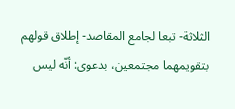الثلاثة- تبعا لجامع المقاصد- إطلاق قولهم بتقويمهما مجتمعين، بدعوى: أنّه ليس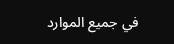في جميع الموارد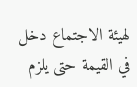لهيئة الاجتماع دخل في القيمة حتى يلزم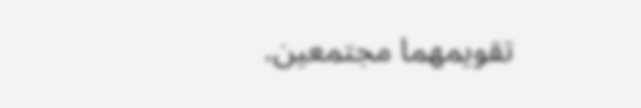تقويمهما مجتمعين.